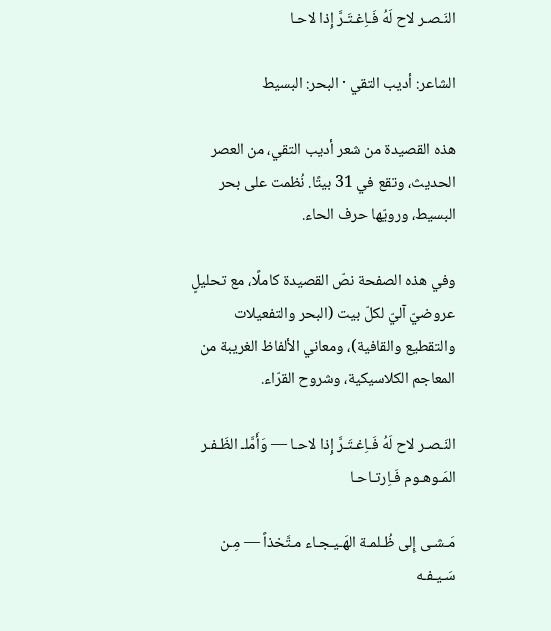النَـصـر لاح لَهُ فَـاِغـتَـرَّ إِذا لاحـا

الشاعر: أديب التقي · البحر: البسيط

هذه القصيدة من شعر أديب التقي، من العصر الحديث، وتقع في 31 بيتًا. نُظمت على بحر البسيط، ورويّها حرف الحاء.

وفي هذه الصفحة نصّ القصيدة كاملًا، مع تحليلٍ عروضيّ آليّ لكلّ بيت (البحر والتفعيلات والتقطيع والقافية)، ومعاني الألفاظ الغريبة من المعاجم الكلاسيكية، وشروح القرّاء.

النَـصـر لاح لَهُ فَـاِغـتَـرَّ إِذا لاحـا — وَأَمَّلـ الظَـفـر المَـوهـوم فَـاِرتـاحـا

مَـشـى إِلى ظُـلمـة الهَـيـجـاء مـتَّخذاً — مِـن سَـيـفـه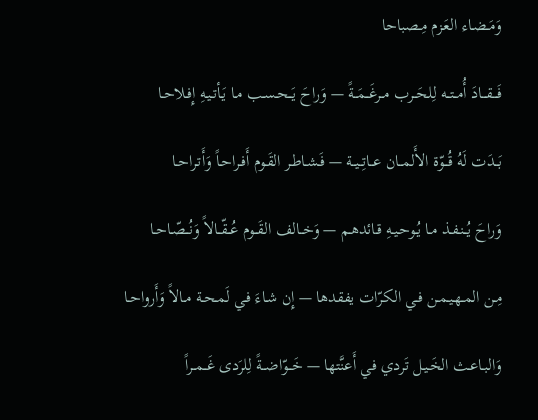وَمَـضـاء العَـزم مِـصباحا

فَـــقـــادَ أُمــتــه لِلحَــرب مــرغَــمَــةً — وَراحَ يَــحـسـب مـا يَـأتـيـهِ إِفـلاحـا

بَــدَت لَهُ قُــوّة الأَلمــان عــاتِــيــة — فَـشـاطـر القَـوم أَفـراحـاً وَأَتـراحـا

وَراحَ يُــنـفـذ مـا يُـوحـيـهِ قـائدهـم — وَخــالف القَــوم عُــقّــالاً وَنُــصّـاحـا

مِـن المـهـيـمـن فـي الكرّات يفقدها — إِن شـاءَ فـي لَمـحـة مـالاً وَأَرواحـا

وَالبـاعـث الخَـيـل تَردي في أَعنَّتها — خَــوّاضــةً لِلرَدى غَــمــراً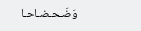وَضَـحـضـاحـا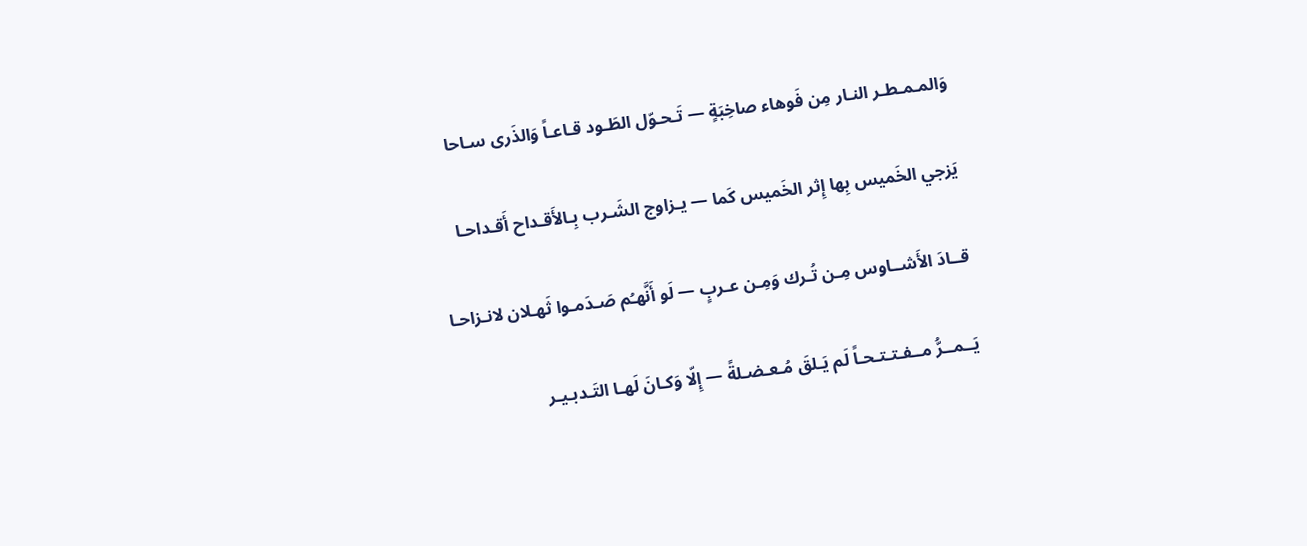وَالمـمـطـر النـار مِن فَوهاء صاخِبَةٍ — تَـحـوّل الطَـود قـاعـاً وَالذَرى سـاحا

يَزجي الخَميس بِها إِثر الخَميس كَما — يـزاوج الشَـرب بِـالأَقـداح أَقـداحـا

قــادَ الأَشــاوس مِـن تُـرك وَمِـن عـربٍ — لَو أَنَّهـُم صَـدَمـوا ثَهـلان لانـزاحـا

يَــمــرُّ مــفـتـتـحـاً لَم يَـلقَ مُـعـضـلةً — إِلّا وَكـانَ لَهـا التَـدبـيـر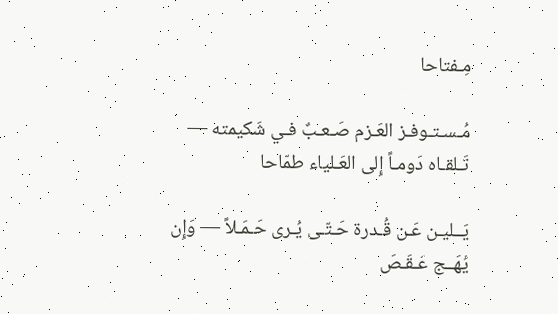مِـفتاحا

مُـسـتـوفـز العَـزم صَـعـبٌ فـي شَكيمته — تَـلقـاه دَومـاً إِلى العَـلياء طمّاحا

يَــليـن عَـن قُـدرة حَـتّـى يُـرى حَـمَـلاً — وَإِن يُهَــج عَـقَـصَ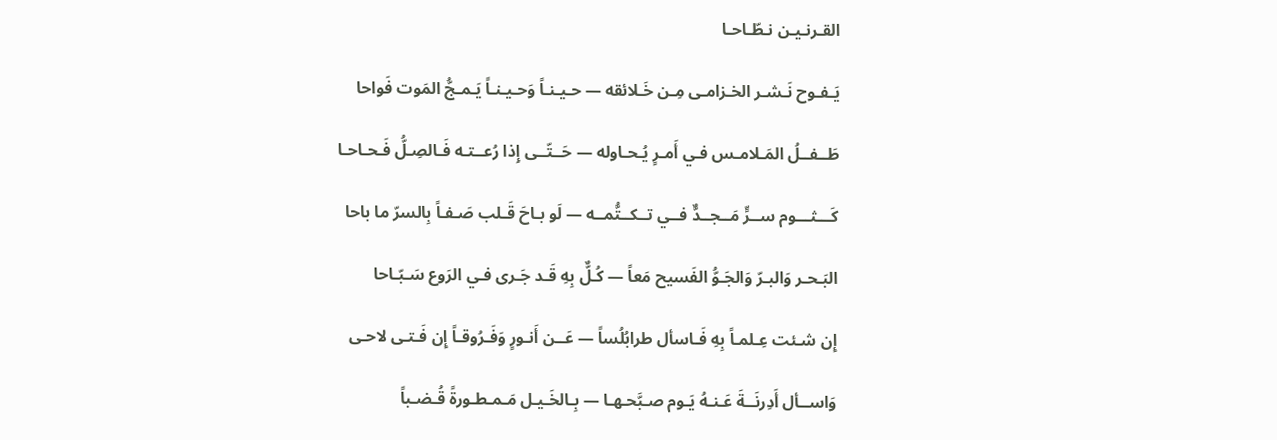القـرنـيـن نـطّـاحـا

يَـفـوح نَـشـر الخـزامـى مِـن خَـلائقه — حـيـنـاً وَحـيـنـاً يَـمـجُّ المَوت فَواحا

طَــفــلُ المَـلامـس فـي أَمـرٍ يُـحـاوله — حَــتّــى إِذا رُعــتـه فَـالصِـلُّ فَـحـاحـا

كَـــثـــوم ســرٍّ مَــجــدٌّ فــي تــكــتُّمــه — لَو بـاحَ قَـلب صَـفـاً بِالسرّ ما باحا

البَـحـر وَالبـرّ وَالجَـوُّ الفَسيح مَعاً — كُـلٌّ بِهِ قَـد جَـرى فـي الرَوع سَـبّـاحا

إِن شـئت عِـلمـاً بِهِ فَـاسأل طرابُلُساً — عَــن أَنـورٍ وَفَـرُوقـاً إِن فَـتـى لاحـى

وَاســأل أَدِرنَــةَ عَـنـهُ يَـوم صـبَّحـهـا — بِـالخَـيـل مَـمـطـورةً قُـضـباً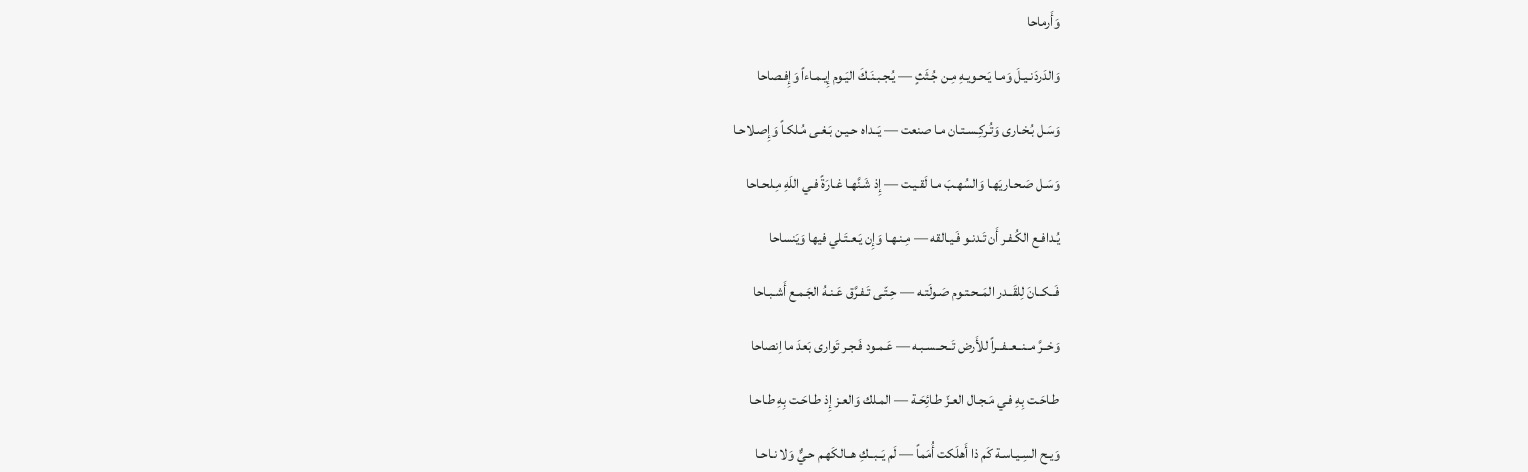وَأَرماحا

وَالدَردَنـيـلَ وَمـا يَـحـويـهِ مِـن جُـثَثٍ — يُـجـبـنَـكَ اليَـوم إِيـمـاءاً وَإِفـصاحا

وَسَـل بُـخـارى وَتُـركِـسـتـان مـا صنعت — يَــداه حـيـن بَـغـى مُـلكـاً وَإِصـلاحـا

وَسَـل صَـحـاريَهـا وَالسُهـبَ مـا لَقـيـت — إِذ شَـنَّهـا غـارَةً فـي اللَهِ مِـلحـاحا

يُـدافـع الكُـفـر أَن تَـدنـو فَـيـالقه — مِـنـهـا وَإِن يَـعـتَـلي فيها وَيَنساحا

فَــكــانَ لِلقَــدر المَــحـتـوم صَـولَتـه — حِـتّـى تَـفـرَّق عَـنـهُ الجَـمـع أَشـبـاحا

وَخــرَّ مــنــعــفــراً للأَرض تَــحــسـبـه — عَـمـود فَـجـر تَوارى بَعدَ ما اِنصاحا

طـاحَـت بِهِ فـي مَـجـال العـزّ طـائِحَـة — المـلك وَالعـز إِذ طـاحَـت بِهِ طـاحـا

وَيـح السِـيـاسـة كَم ذا أَهلَكت أُمَماً — لَم يَــبــكِ هــالكَهـم حـيٌّ وَلا نـاحـا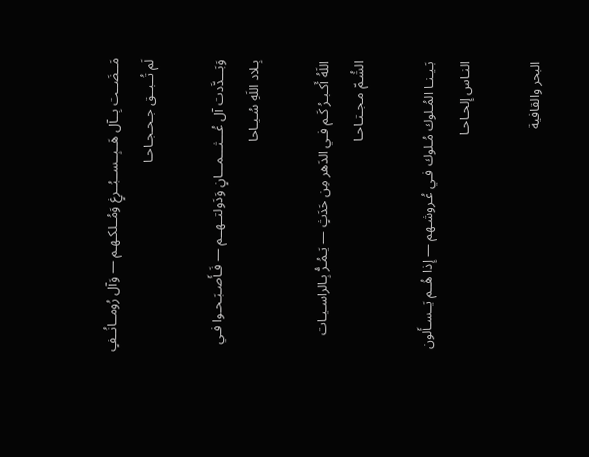مَــضَــت بِــآل هَــبِــســبُــرغٍ وَمُــلكـهـم — وَآل رُومــانُــفٍ لَم تُــبــق جـحـجـاحـا

وَبَـــدَّدت آل عُـــثـــمـــانٍ وَدَولتــهــم — فَـأَصـبَـحـوا فـي بِـلاد اللَهِ سُـيـاحا

اللَهُ أَكـبـرُ كَـم فـي الدَهر مِن حَدَثٍ — يَـمُـرُّ بِـالراسـيـات الشُـمّ مـجـتـاحـا

بَـيـنـا المُـلوك مُـلوك فـي عُـروشـهم — إِذا هُــم يَــسـأَلون النـاس إِلحـاحـا

البحر والقافية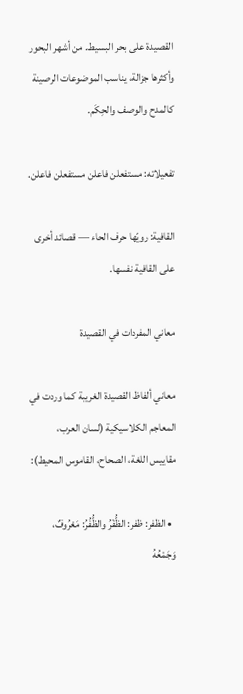القصيدة على بحر البسيط. من أشهر البحور وأكثرها جزالة، يناسب الموضوعات الرصينة كالمدح والوصف والحِكَم.

تفعيلاته: مستفعلن فاعلن مستفعلن فاعلن.

القافية: رويّها حرف الحاء — قصائد أخرى على القافية نفسها.

معاني المفردات في القصيدة

معاني ألفاظ القصيدة الغريبة كما وردت في المعاجم الكلاسيكية (لسان العرب، مقاييس اللغة، الصحاح، القاموس المحيط):

  • الظفر: ظفر: الظُّفْرُ والظُّفُرُ: مَعْرُوفٌ، وَجَمْعُهُ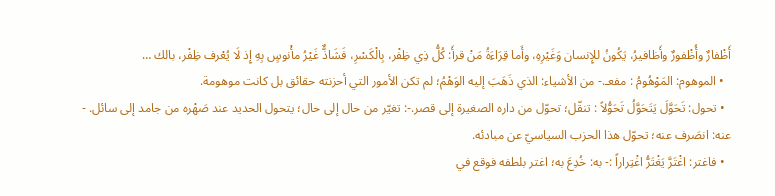أَظْفارٌ وأُظْفورٌ وأَظافيرُ، يَكُونُ للإِنسان وَغَيْرِهِ، وأَما قِرَاءَةُ مَنْ قرأَ: كُلُّ ذِي ظِفْر، بِالْكَسْرِ، فَشَاذٌّ غَيْرُ مأْنوسٍ بِهِ إِذ لَا يُعْرف ظِفْر، بالك …
  • الموهوم: المَوْهُومُ : مفعـ.- من الأشياء: الذي ذَهَبَ إليه الوَهْمُ؛ لم تكن الأمور التي أحزنته حقائق بل كانت موهومة.
  • تحول: تَحَوَّلَ يَتَحَوَّلُ تَحَوُّلاً : تنقّل؛ تحوّل من داره الصغيرة إلى قصر.-: تغيّر من حال إلى حال؛ يتحول الحديد عند صَهْره من جامد إلى سائل. - عنه: انصَرف عنه؛ تحوّل هذا الحزب السياسيّ عن مبادئه.
  • فاغتر: اغْتَرَّ يَغْتَرُّ اغْتِراراً :- به: خُدِعَ به؛ اغتر بلطفه فوقع في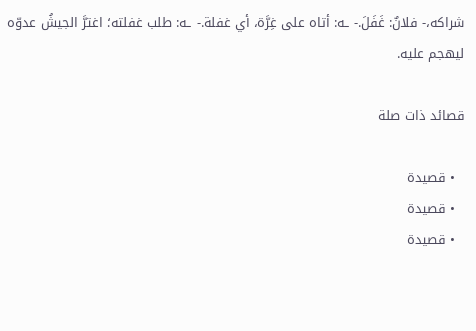شراكه،- فلانٌ: غَفَلَ.- ـه: أتاه على غِرَّة، أي غفلة.- ـه: طلب غفلته؛ اغترَّ الجيشُ عدوّه ليهجم عليه.

قصائد ذات صلة

  • قصيدة
  • قصيدة
  • قصيدة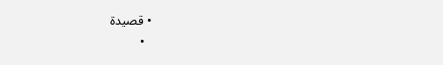• قصيدة
  •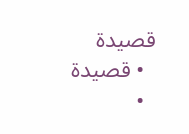قصيدة
  • قصيدة
  •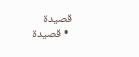قصيدة
  • قصيدة